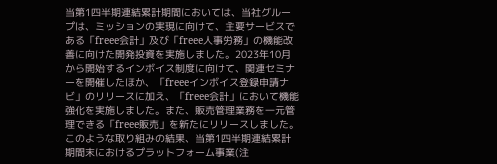当第1四半期連結累計期間においては、当社グループは、ミッションの実現に向けて、主要サービスである「freee会計」及び「freee人事労務」の機能改善に向けた開発投資を実施しました。2023年10月から開始するインボイス制度に向けて、関連セミナーを開催したほか、「freeeインボイス登録申請ナビ」のリリースに加え、「freee会計」において機能強化を実施しました。また、販売管理業務を一元管理できる「freee販売」を新たにリリースしました。
このような取り組みの結果、当第1四半期連結累計期間末におけるプラットフォーム事業(注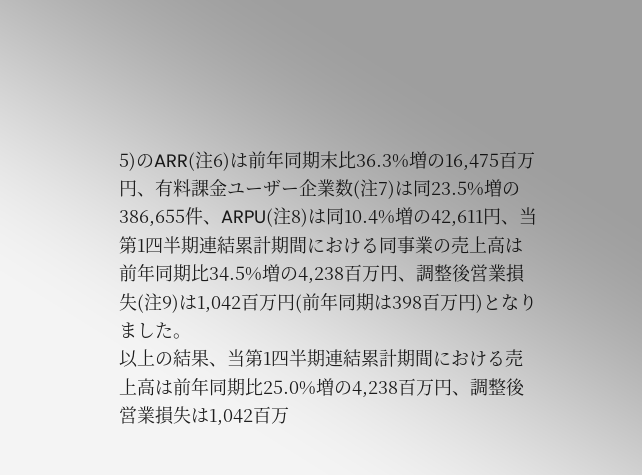5)のARR(注6)は前年同期末比36.3%増の16,475百万円、有料課金ユーザー企業数(注7)は同23.5%増の386,655件、ARPU(注8)は同10.4%増の42,611円、当第1四半期連結累計期間における同事業の売上高は前年同期比34.5%増の4,238百万円、調整後営業損失(注9)は1,042百万円(前年同期は398百万円)となりました。
以上の結果、当第1四半期連結累計期間における売上高は前年同期比25.0%増の4,238百万円、調整後営業損失は1,042百万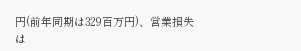円(前年同期は329百万円)、営業損失は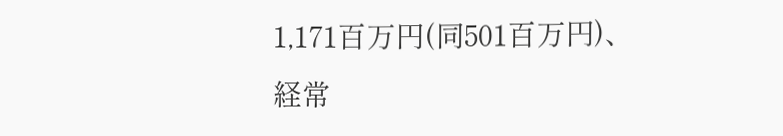1,171百万円(同501百万円)、経常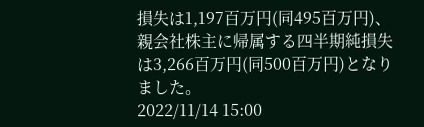損失は1,197百万円(同495百万円)、親会社株主に帰属する四半期純損失は3,266百万円(同500百万円)となりました。
2022/11/14 15:00